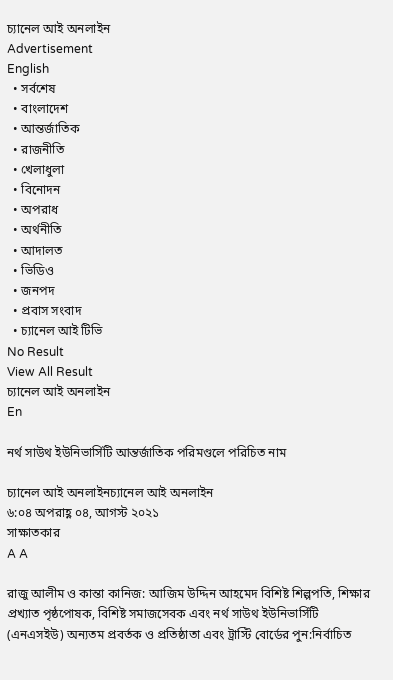চ্যানেল আই অনলাইন
Advertisement
English
  • সর্বশেষ
  • বাংলাদেশ
  • আন্তর্জাতিক
  • রাজনীতি
  • খেলাধুলা
  • বিনোদন
  • অপরাধ
  • অর্থনীতি
  • আদালত
  • ভিডিও
  • জনপদ
  • প্রবাস সংবাদ
  • চ্যানেল আই টিভি
No Result
View All Result
চ্যানেল আই অনলাইন
En

নর্থ সাউথ ইউনিভার্সিটি আন্তর্জাতিক পরিমণ্ডলে পরিচিত নাম

চ্যানেল আই অনলাইনচ্যানেল আই অনলাইন
৬:০৪ অপরাহ্ণ ০৪, আগস্ট ২০২১
সাক্ষাতকার
A A

রাজু আলীম ও কান্তা কানিজ: আজিম উদ্দিন আহমেদ বিশিষ্ট শিল্পপতি, শিক্ষার প্রখ্যাত পৃষ্ঠপোষক, বিশিষ্ট সমাজসেবক এবং নর্থ সাউথ ইউনিভার্সিটি (এনএসইউ) অন্যতম প্রবর্তক ও প্রতিষ্ঠাতা এবং ট্রাস্টি বোর্ডের পুন:নির্বাচিত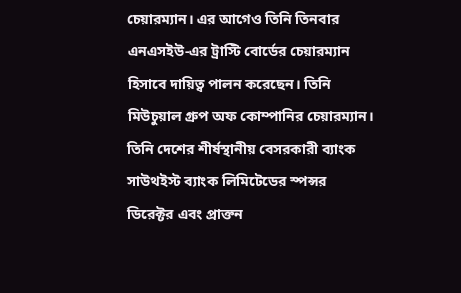চেয়ারম্যান। এর আগেও তিনি তিনবার এনএসইউ-এর ট্রাস্টি বোর্ডের চেয়ারম্যান হিসাবে দায়িত্ব পালন করেছেন। তিনি মিউচুয়াল গ্রুপ অফ কোম্পানির চেয়ারম্যান। তিনি দেশের শীর্ষস্থানীয় বেসরকারী ব্যাংক সাউথইস্ট ব্যাংক লিমিটেডের স্পন্সর ডিরেক্টর এবং প্রাক্তন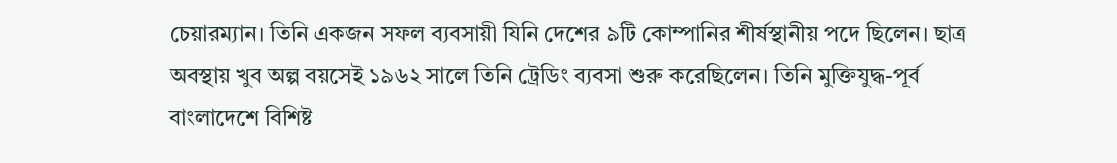চেয়ারম্যান। তিনি একজন সফল ব্যবসায়ী যিনি দেশের ৯টি কোম্পানির শীর্ষস্থানীয় পদে ছিলেন। ছাত্র অবস্থায় খুব অল্প বয়সেই ১৯৬২ সালে তিনি ট্রেডিং ব্যবসা শুরু করেছিলেন। তিনি মুক্তিযুদ্ধ-পূর্ব বাংলাদেশে বিশিষ্ট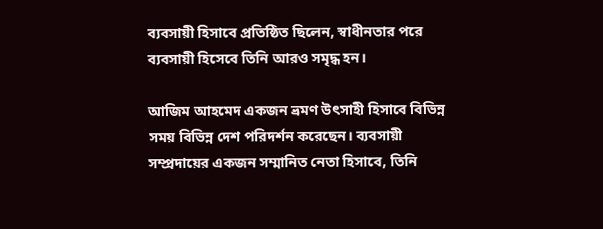ব্যবসায়ী হিসাবে প্রতিষ্ঠিত ছিলেন, স্বাধীনতার পরে ব্যবসায়ী হিসেবে তিনি আরও সমৃদ্ধ হন।

আজিম আহমেদ একজন ভ্রমণ উৎসাহী হিসাবে বিভিন্ন সময় বিভিন্ন দেশ পরিদর্শন করেছেন। ব্যবসায়ী সম্প্রদায়ের একজন সম্মানিত নেতা হিসাবে, তিনি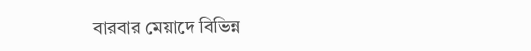বারবার মেয়াদে বিভিন্ন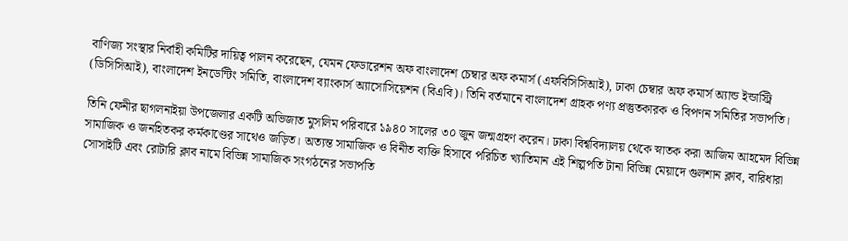বাণিজ্য সংস্থার নির্বাহী কমিটির দায়িত্ব পালন করেছেন, যেমন ফেডারেশন অফ বাংলাদেশ চেম্বার অফ কমার্স (এফবিসিসিআই), ঢাকা চেম্বার অফ কমার্স অ্যান্ড ইন্ডাস্ট্রি (ডিসিসিআই), বাংলাদেশ ইনডেন্টিং সমিতি, বাংলাদেশ ব্যাংকার্স অ্যাসোসিয়েশন (বিএবি)। তিনি বর্তমানে বাংলাদেশ গ্রাহক পণ্য প্রস্তুতকারক ও বিপণন সমিতির সভাপতি।

তিনি ফেনীর ছাগলনাইয়া উপজেলার একটি অভিজাত মুসলিম পরিবারে ১৯৪০ সালের ৩০ জুন জন্মগ্রহণ করেন। ঢাকা বিশ্ববিদ্যালয় থেকে স্নাতক করা আজিম আহমেদ বিভিন্ন সামাজিক ও জনহিতকর কর্মকাণ্ডের সাথেও জড়িত। অত্যন্ত সামাজিক ও বিনীত ব্যক্তি হিসাবে পরিচিত খ্যাতিমান এই শিল্পপতি টানা বিভিন্ন মেয়াদে গুলশান ক্লাব, বারিধারা সোসাইটি এবং রোটারি ক্লাব নামে বিভিন্ন সামাজিক সংগঠনের সভাপতি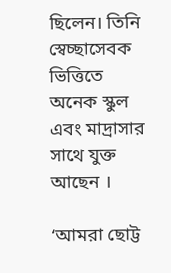ছিলেন। তিনি স্বেচ্ছাসেবক ভিত্তিতে অনেক স্কুল এবং মাদ্রাসার সাথে যুক্ত আছেন ।

‘আমরা ছোট্ট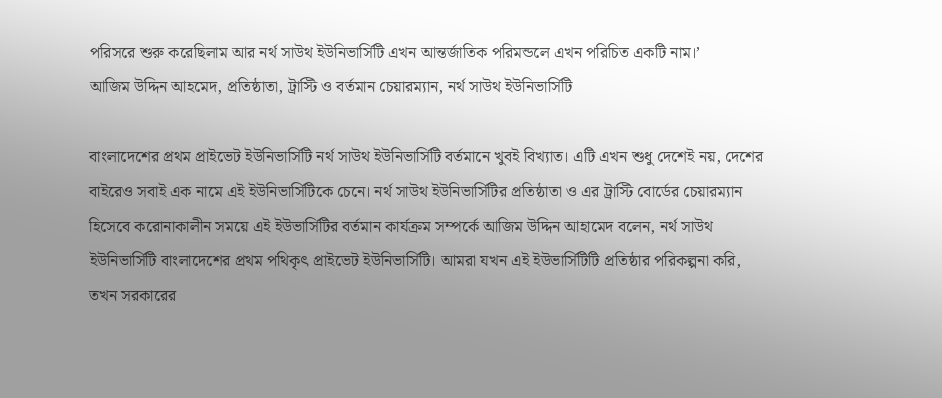পরিসরে শুরু করেছিলাম আর নর্থ সাউথ ইউনিভার্সিটি এখন আন্তর্জাতিক পরিমন্ডলে এখন পরিচিত একটি নাম।’
আজিম উদ্দিন আহমেদ, প্রতিষ্ঠাতা, ট্রাস্টি ও বর্তমান চেয়ারম্যান, নর্থ সাউথ ইউনিভার্সিটি

বাংলাদেশের প্রথম প্রাইভেট ইউনিভার্সিটি নর্থ সাউথ ইউনিভার্সিটি বর্তমানে খুবই বিখ্যাত। এটি এখন শুধু দেশেই নয়, দেশের বাইরেও সবাই এক নামে এই ইউনিভার্সিটিকে চেনে। নর্থ সাউথ ইউনিভার্সিটির প্রতিষ্ঠাতা ও এর ট্রাস্টি বোর্ডের চেয়ারম্যান হিসেবে করোনাকালীন সময়ে এই ইউভার্সিটির বর্তমান কার্যক্রম সম্পর্কে আজিম উদ্দিন আহামেদ বলেন, নর্থ সাউথ ইউনিভার্সিটি বাংলাদেশের প্রথম পথিকৃৎ প্রাইভেট ইউনিভার্সিটি। আমরা যখন এই ইউভার্সিটিটি প্রতিষ্ঠার পরিকল্পনা করি, তখন সরকারের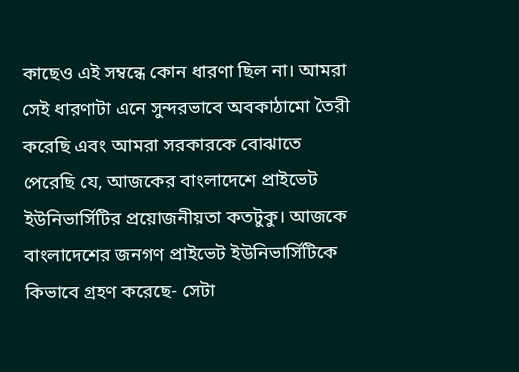কাছেও এই সম্বন্ধে কোন ধারণা ছিল না। আমরা সেই ধারণাটা এনে সুন্দরভাবে অবকাঠামো তৈরী করেছি এবং আমরা সরকারকে বোঝাতে পেরেছি যে, আজকের বাংলাদেশে প্রাইভেট ইউনিভার্সিটির প্রয়োজনীয়তা কতটুকু। আজকে বাংলাদেশের জনগণ প্রাইভেট ইউনিভার্সিটিকে কিভাবে গ্রহণ করেছে- সেটা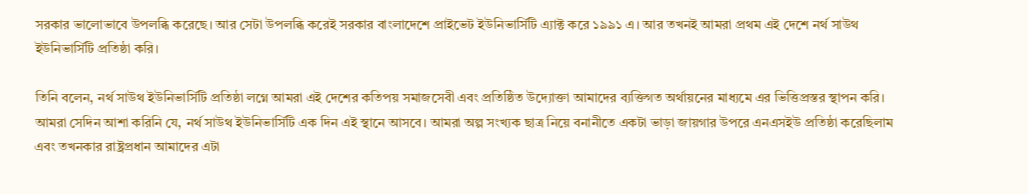সরকার ভালোভাবে উপলব্ধি করেছে। আর সেটা উপলব্ধি করেই সরকার বাংলাদেশে প্রাইভেট ইউনিভার্সিটি এ্যাক্ট করে ১৯৯১ এ। আর তখনই আমরা প্রথম এই দেশে নর্থ সাউথ ইউনিভার্সিটি প্রতিষ্ঠা করি।

তিনি বলেন, নর্থ সাউথ ইউনিভার্সিটি প্রতিষ্ঠা লগ্নে আমরা এই দেশের কতিপয় সমাজসেবী এবং প্রতিষ্ঠিত উদ্যোক্তা আমাদের ব্যক্তিগত অর্থায়নের মাধ্যমে এর ভিত্তিপ্রস্তর স্থাপন করি। আমরা সেদিন আশা করিনি যে, নর্থ সাউথ ইউনিভার্সিটি এক দিন এই স্থানে আসবে। আমরা অল্প সংখ্যক ছাত্র নিয়ে বনানীতে একটা ভাড়া জায়গার উপরে এনএসইউ প্রতিষ্ঠা করেছিলাম এবং তখনকার রাষ্ট্রপ্রধান আমাদের এটা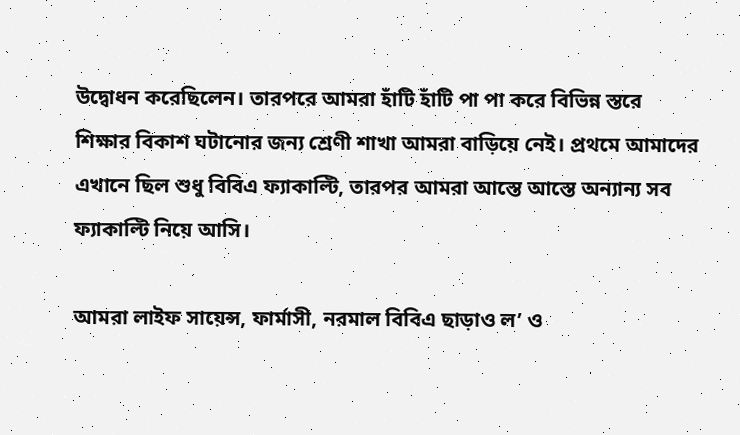উদ্বোধন করেছিলেন। তারপরে আমরা হাঁটি হাঁটি পা পা করে বিভিন্ন স্তরে শিক্ষার বিকাশ ঘটানোর জন্য শ্রেণী শাখা আমরা বাড়িয়ে নেই। প্রথমে আমাদের এখানে ছিল শুধু বিবিএ ফ্যাকাল্টি, তারপর আমরা আস্তে আস্তে অন্যান্য সব ফ্যাকাল্টি নিয়ে আসি।

আমরা লাইফ সায়েন্স, ফার্মাসী, নরমাল বিবিএ ছাড়াও ল’ ও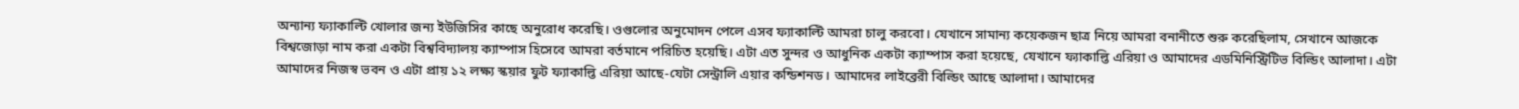অন্যান্য ফ্যাকাল্টি খোলার জন্য ইউজিসির কাছে অনুরোধ করেছি। ওগুলোর অনুমোদন পেলে এসব ফ্যাকাল্টি আমরা চালু করবো। যেখানে সামান্য কয়েকজন ছাত্র নিয়ে আমরা বনানীতে শুরু করেছিলাম, সেখানে আজকে বিশ্বজোড়া নাম করা একটা বিশ্ববিদ্যালয় ক্যাম্পাস হিসেবে আমরা বর্তমানে পরিচিত হয়েছি। এটা এত সুন্দর ও আধুনিক একটা ক্যাম্পাস করা হয়েছে, যেখানে ফ্যাকাল্তি এরিয়া ও আমাদের এডমিনিস্ট্রিটিভ বিল্ডিং আলাদা। এটা আমাদের নিজস্ব ভবন ও এটা প্রায় ১২ লক্ষ্য স্কয়ার ফুট ফ্যাকাল্তি এরিয়া আছে-যেটা সেন্ট্রালি এয়ার কন্ডিশনড। আমাদের লাইব্রেরী বিল্ডিং আছে আলাদা। আমাদের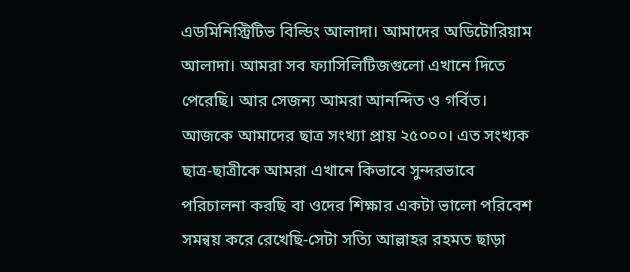এডমিনিস্ট্রিটিভ বিল্ডিং আলাদা। আমাদের অডিটোরিয়াম আলাদা। আমরা সব ফ্যাসিলিটিজগুলো এখানে দিতে পেরেছি। আর সেজন্য আমরা আনন্দিত ও গর্বিত। আজকে আমাদের ছাত্র সংখ্যা প্রায় ২৫০০০। এত সংখ্যক ছাত্র-ছাত্রীকে আমরা এখানে কিভাবে সুন্দরভাবে পরিচালনা করছি বা ওদের শিক্ষার একটা ভালো পরিবেশ সমন্বয় করে রেখেছি-সেটা সত্যি আল্লাহর রহমত ছাড়া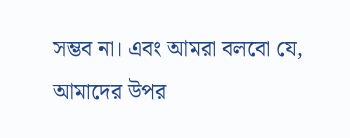সম্ভব না। এবং আমরা বলবো যে, আমাদের উপর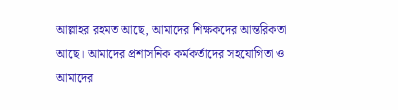আল্লাহর রহমত আছে, আমাদের শিক্ষকদের আন্তরিকতা আছে। আমাদের প্রশাসনিক কর্মকর্তাদের সহযোগিতা ও আমাদের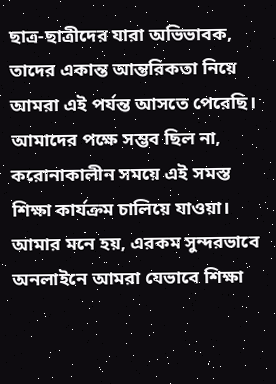ছাত্র-ছাত্রীদের যারা অভিভাবক, তাদের একান্ত আন্তরিকতা নিয়ে আমরা এই পর্যন্ত আসতে পেরেছি। আমাদের পক্ষে সম্ভব ছিল না, করোনাকালীন সময়ে এই সমস্ত শিক্ষা কার্যক্রম চালিয়ে যাওয়া। আমার মনে হয়, এরকম সুন্দরভাবে অনলাইনে আমরা যেভাবে শিক্ষা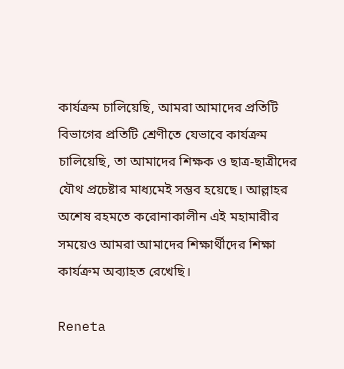কার্যক্রম চালিয়েছি, আমরা আমাদের প্রতিটি বিভাগের প্রতিটি শ্রেণীতে যেভাবে কার্যক্রম চালিয়েছি, তা আমাদের শিক্ষক ও ছাত্র-ছাত্রীদের যৌথ প্রচেষ্টার মাধ্যমেই সম্ভব হয়েছে। আল্লাহর অশেষ রহমতে করোনাকালীন এই মহামারীর সময়েও আমরা আমাদের শিক্ষার্থীদের শিক্ষা কার্যক্রম অব্যাহত রেখেছি।

Reneta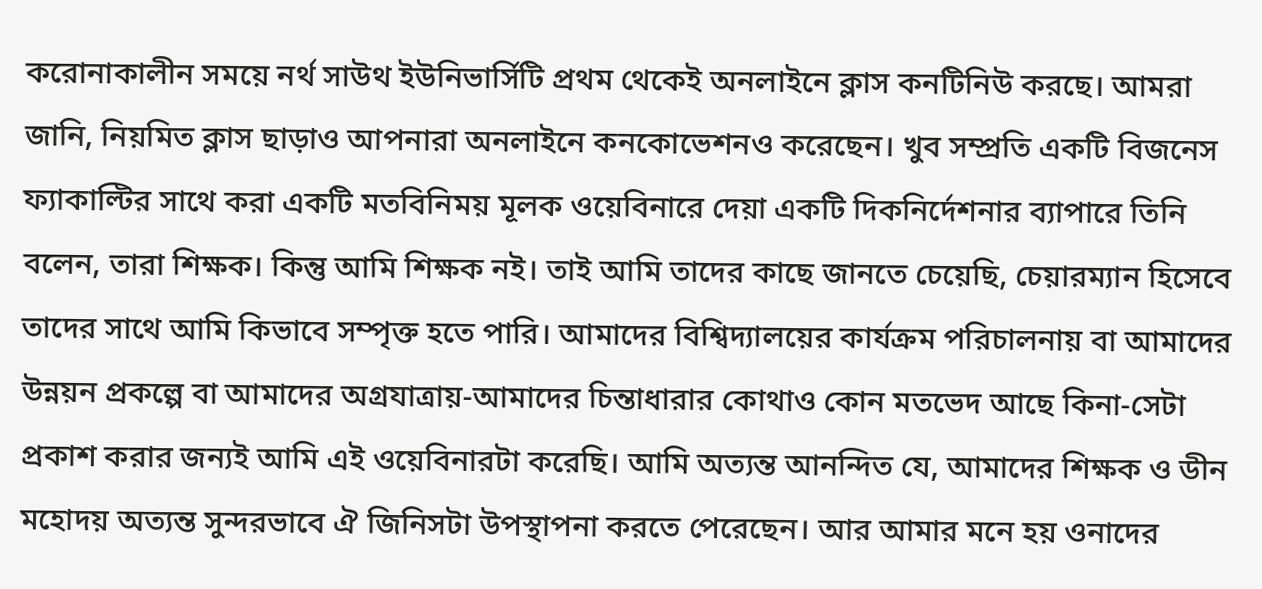করোনাকালীন সময়ে নর্থ সাউথ ইউনিভার্সিটি প্রথম থেকেই অনলাইনে ক্লাস কনটিনিউ করছে। আমরা জানি, নিয়মিত ক্লাস ছাড়াও আপনারা অনলাইনে কনকোভেশনও করেছেন। খুব সম্প্রতি একটি বিজনেস ফ্যাকাল্টির সাথে করা একটি মতবিনিময় মূলক ওয়েবিনারে দেয়া একটি দিকনির্দেশনার ব্যাপারে তিনি বলেন, তারা শিক্ষক। কিন্তু আমি শিক্ষক নই। তাই আমি তাদের কাছে জানতে চেয়েছি, চেয়ারম্যান হিসেবে তাদের সাথে আমি কিভাবে সম্পৃক্ত হতে পারি। আমাদের বিশ্বিদ্যালয়ের কার্যক্রম পরিচালনায় বা আমাদের উন্নয়ন প্রকল্পে বা আমাদের অগ্রযাত্রায়-আমাদের চিন্তাধারার কোথাও কোন মতভেদ আছে কিনা-সেটা প্রকাশ করার জন্যই আমি এই ওয়েবিনারটা করেছি। আমি অত্যন্ত আনন্দিত যে, আমাদের শিক্ষক ও ডীন মহোদয় অত্যন্ত সুন্দরভাবে ঐ জিনিসটা উপস্থাপনা করতে পেরেছেন। আর আমার মনে হয় ওনাদের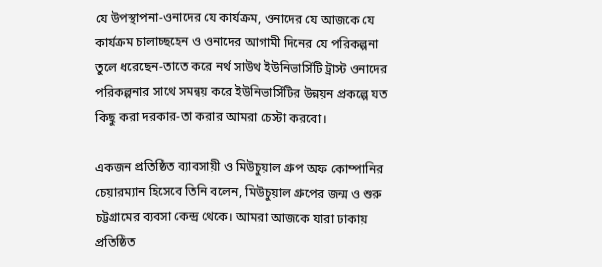যে উপস্থাপনা-ওনাদের যে কার্যক্রম, ওনাদের যে আজকে যে কার্যক্রম চালাচ্ছহেন ও ওনাদের আগামী দিনের যে পরিকল্পনা তুলে ধরেছেন-তাতে করে নর্থ সাউথ ইউনিভার্সিটি ট্রাস্ট ওনাদের পরিকল্পনার সাথে সমন্বয় করে ইউনিভার্সিটির উন্নয়ন প্রকল্পে যত কিছু করা দরকার-তা করার আমরা চেস্টা করবো।

একজন প্রতিষ্ঠিত ব্যাবসায়ী ও মিউচুয়াল গ্রুপ অফ কোম্পানির চেয়ারম্যান হিসেবে তিনি বলেন, মিউচুয়াল গ্রুপের জন্ম ও শুরু চট্টগ্রামের ব্যবসা কেন্দ্র থেকে। আমরা আজকে যারা ঢাকায় প্রতিষ্ঠিত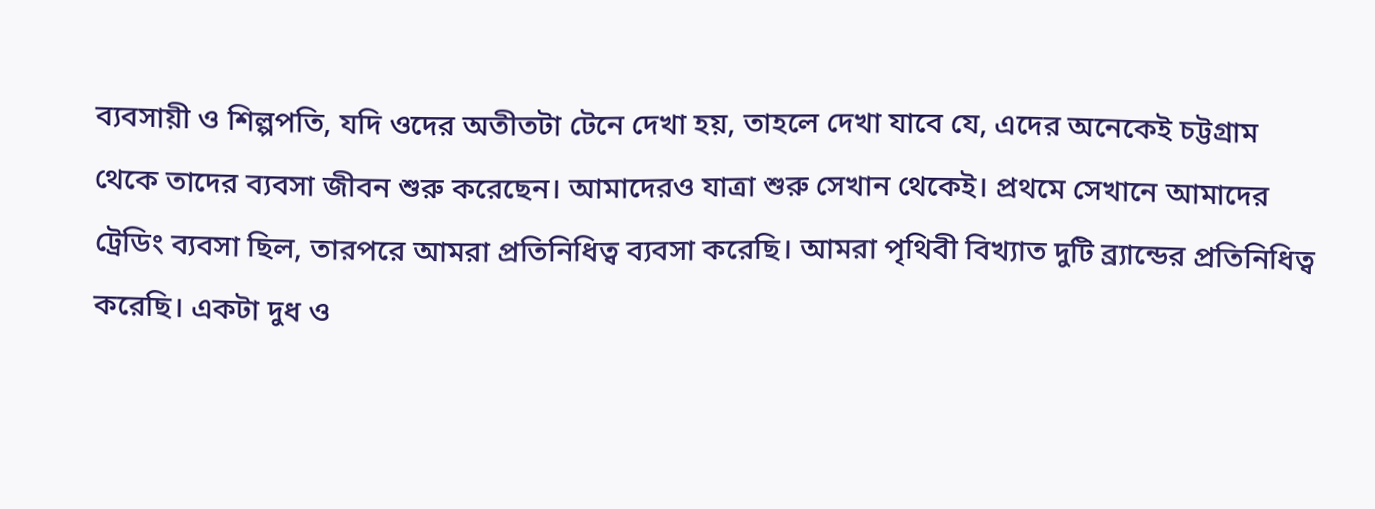ব্যবসায়ী ও শিল্পপতি, যদি ওদের অতীতটা টেনে দেখা হয়, তাহলে দেখা যাবে যে, এদের অনেকেই চট্টগ্রাম থেকে তাদের ব্যবসা জীবন শুরু করেছেন। আমাদেরও যাত্রা শুরু সেখান থেকেই। প্রথমে সেখানে আমাদের ট্রেডিং ব্যবসা ছিল, তারপরে আমরা প্রতিনিধিত্ব ব্যবসা করেছি। আমরা পৃথিবী বিখ্যাত দুটি ব্র্যান্ডের প্রতিনিধিত্ব করেছি। একটা দুধ ও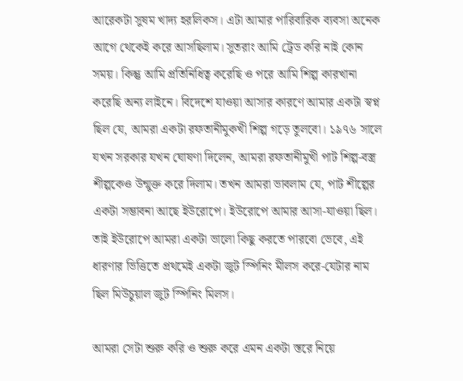আরেকটা সুষম খাদ্য হরলিকস। এটা আমার পারিবারিক ব্যবসা অনেক আগে থেকেই করে আসছিলাম। সুতরাং আমি ট্রেড করি নাই কোন সময়। কিন্তু আমি প্রতিনিধিত্ব করেছি ও পরে আমি শিল্প কারখানা করেছি অন্য লাইনে। বিদেশে যাওয়া আসার কারণে আমার একটা স্বপ্ন ছিল যে, আমরা একটা রফতানীমুকখী শিল্প গড়ে তুলবো। ১৯৭৬ সালে যখন সরকার যখন ঘোষণা দিলেন, আমরা রফতানীমুখী পাট শিল্প-বস্ত্র শীল্পকেও উন্মুক্ত করে দিলাম। তখন আমরা ভাবলাম যে, পাট শীল্পের একটা সম্ভাবনা আছে ইউরোপে। ইউরোপে আমার আসা-যাওয়া ছিল। তাই ইউরোপে আমরা একটা ভালো কিছু করতে পারবো ভেবে, এই ধারণার ভিত্তিতে প্রথমেই একটা জুট স্পিনিং মীলস করে-যেটার নাম ছিল মিউচুয়াল জুট স্পিনিং মিলস।

আমরা সেটা শুরু করি ও শুরু করে এমন একটা স্তরে নিয়ে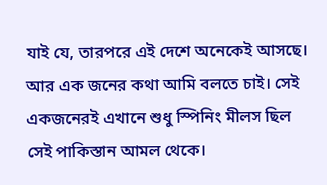যাই যে, তারপরে এই দেশে অনেকেই আসছে। আর এক জনের কথা আমি বলতে চাই। সেই একজনেরই এখানে শুধু স্পিনিং মীলস ছিল সেই পাকিস্তান আমল থেকে।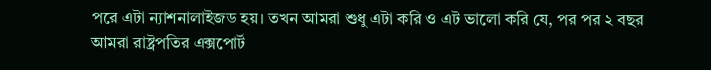পরে এটা ন্যাশনালাইজড হয়। তখন আমরা শুধু এটা করি ও এট ভালো করি যে, পর পর ২ বছর আমরা রাষ্ট্রপতির এক্সপোর্ট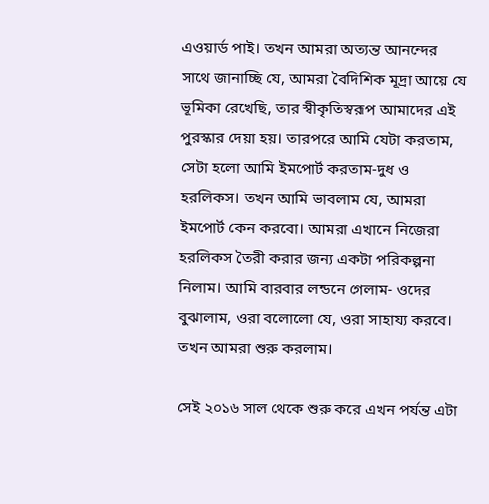এওয়ার্ড পাই। তখন আমরা অত্যন্ত আনন্দের সাথে জানাচ্ছি যে, আমরা বৈদিশিক মূদ্রা আয়ে যে ভূমিকা রেখেছি, তার স্বীকৃতিস্বরূপ আমাদের এই পুরস্কার দেয়া হয়। তারপরে আমি যেটা করতাম, সেটা হলো আমি ইমপোর্ট করতাম-দুধ ও হরলিকস। তখন আমি ভাবলাম যে, আমরা ইমপোর্ট কেন করবো। আমরা এখানে নিজেরা হরলিকস তৈরী করার জন্য একটা পরিকল্পনা নিলাম। আমি বারবার লন্ডনে গেলাম- ওদের বুঝালাম, ওরা বলোলো যে, ওরা সাহায্য করবে। তখন আমরা শুরু করলাম।

সেই ২০১৬ সাল থেকে শুরু করে এখন পর্যন্ত এটা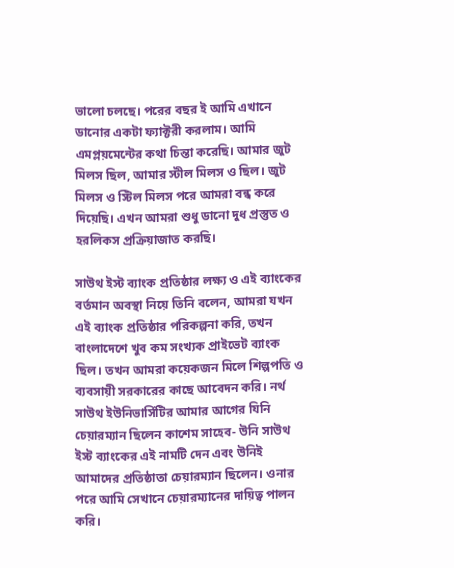ভালো চলছে। পরের বছর ই আমি এখানে ডানোর একটা ফ্যাক্টরী করলাম। আমি এমপ্লয়মেন্টের কথা চিন্তা করেছি। আমার জুট মিলস ছিল, আমার স্টীল মিলস ও ছিল। জুট মিলস ও স্টিল মিলস পরে আমরা বন্ধ করে দিয়েছি। এখন আমরা শুধু ডানো দুধ প্রস্তুত ও হরলিকস প্রক্রিয়াজাত করছি।

সাউথ ইস্ট ব্যাংক প্রতিষ্ঠার লক্ষ্য ও এই ব্যাংকের বর্তমান অবস্থা নিয়ে তিনি বলেন, আমরা যখন এই ব্যাংক প্রতিষ্ঠার পরিকল্পনা করি, তখন বাংলাদেশে খুব কম সংখ্যক প্রাইভেট ব্যাংক ছিল। তখন আমরা কয়েকজন মিলে শিল্পপতি ও ব্যবসায়ী সরকারের কাছে আবেদন করি। নর্থ সাউথ ইউনিভার্সিটির আমার আগের যিনি চেয়ারম্যান ছিলেন কাশেম সাহেব- উনি সাউথ ইস্ট ব্যাংকের এই নামটি দেন এবং উনিই আমাদের প্রতিষ্ঠাতা চেয়ারম্যান ছিলেন। ওনার পরে আমি সেখানে চেয়ারম্যানের দায়িত্ব পালন করি।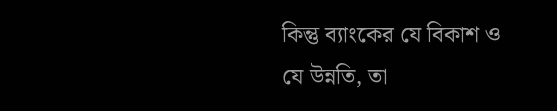কিন্তু ব্যাংকের যে বিকাশ ও যে উন্নতি, তা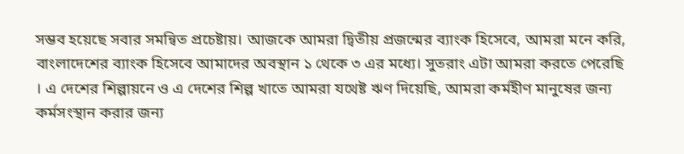সম্ভব হয়েছে সবার সমন্বিত প্রচেষ্টায়। আজকে আমরা দ্বিতীয় প্রজন্মের ব্যাংক হিসেবে, আমরা মনে করি, বাংলাদেশের ব্যাংক হিসেবে আমাদের অবস্থান ১ থেকে ৩ এর মধ্যে। সুতরাং এটা আমরা করতে পেরেছি । এ দেশের শিল্পায়নে ও এ দেশের শিল্প খাতে আমরা যথেষ্ট ঋণ দিয়েছি, আমরা কর্মহীণ মানুষের জন্য কর্মসংস্থান করার জন্য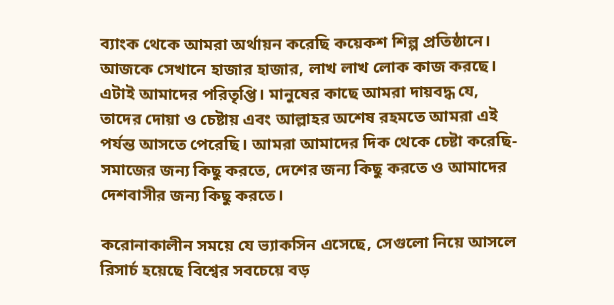ব্যাংক থেকে আমরা অর্থায়ন করেছি কয়েকশ শিল্প প্রতিষ্ঠানে। আজকে সেখানে হাজার হাজার, লাখ লাখ লোক কাজ করছে। এটাই আমাদের পরিতৃপ্তি। মানুষের কাছে আমরা দায়বদ্ধ যে, তাদের দোয়া ও চেষ্টায় এবং আল্লাহর অশেষ রহমতে আমরা এই পর্যন্ত আসতে পেরেছি। আমরা আমাদের দিক থেকে চেষ্টা করেছি- সমাজের জন্য কিছু করতে, দেশের জন্য কিছু করতে ও আমাদের দেশবাসীর জন্য কিছু করতে।

করোনাকালীন সময়ে যে ভ্যাকসিন এসেছে, সেগুলো নিয়ে আসলে রিসার্চ হয়েছে বিশ্বের সবচেয়ে বড়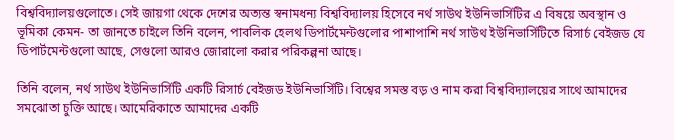বিশ্ববিদ্যালয়গুলোতে। সেই জায়গা থেকে দেশের অত্যন্ত স্বনামধন্য বিশ্ববিদ্যালয় হিসেবে নর্থ সাউথ ইউনিভার্সিটির এ বিষয়ে অবস্থান ও ভূমিকা কেমন- তা জানতে চাইলে তিনি বলেন, পাবলিক হেলথ ডিপার্টমেন্টগুলোর পাশাপাশি নর্থ সাউথ ইউনিভার্সিটিতে রিসার্চ বেইজড যে ডিপার্টমেন্টগুলো আছে, সেগুলো আরও জোরালো করার পরিকল্পনা আছে।

তিনি বলেন, নর্থ সাউথ ইউনিভার্সিটি একটি রিসার্চ বেইজড ইউনিভার্সিটি। বিশ্বের সমস্ত বড় ও নাম করা বিশ্ববিদ্যালয়ের সাথে আমাদের সমঝোতা চুক্তি আছে। আমেরিকাতে আমাদের একটি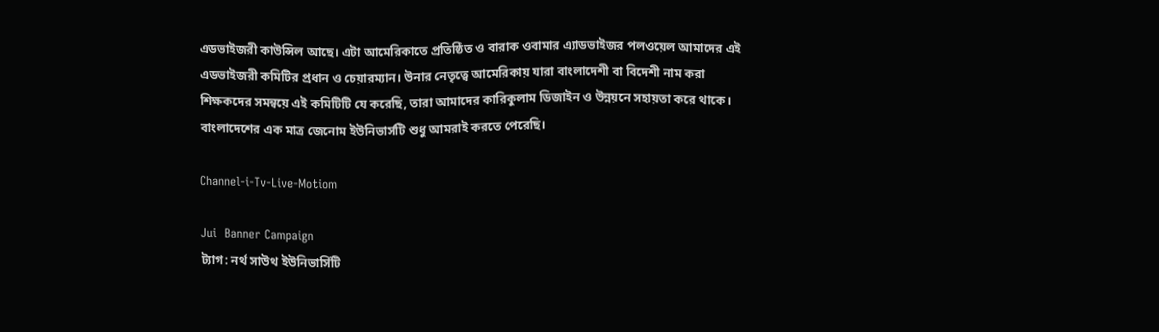এডভাইজরী কাউন্সিল আছে। এটা আমেরিকাতে প্রতিষ্ঠিত ও বারাক ওবামার এ্যাডভাইজর পলওয়েল আমাদের এই এডভাইজরী কমিটির প্রধান ও চেয়ারম্যান। উনার নেতৃত্বে আমেরিকায় যারা বাংলাদেশী বা বিদেশী নাম করা শিক্ষকদের সমন্বয়ে এই কমিটিটি যে করেছি, তারা আমাদের কারিকুলাম ডিজাইন ও উন্নয়নে সহায়তা করে থাকে। বাংলাদেশের এক মাত্র জেনোম ইউনিভার্সটি শুধু আমরাই করতে পেরেছি।

Channel-i-Tv-Live-Motiom

Jui  Banner Campaign
ট্যাগ: নর্থ সাউথ ইউনিভার্সিটি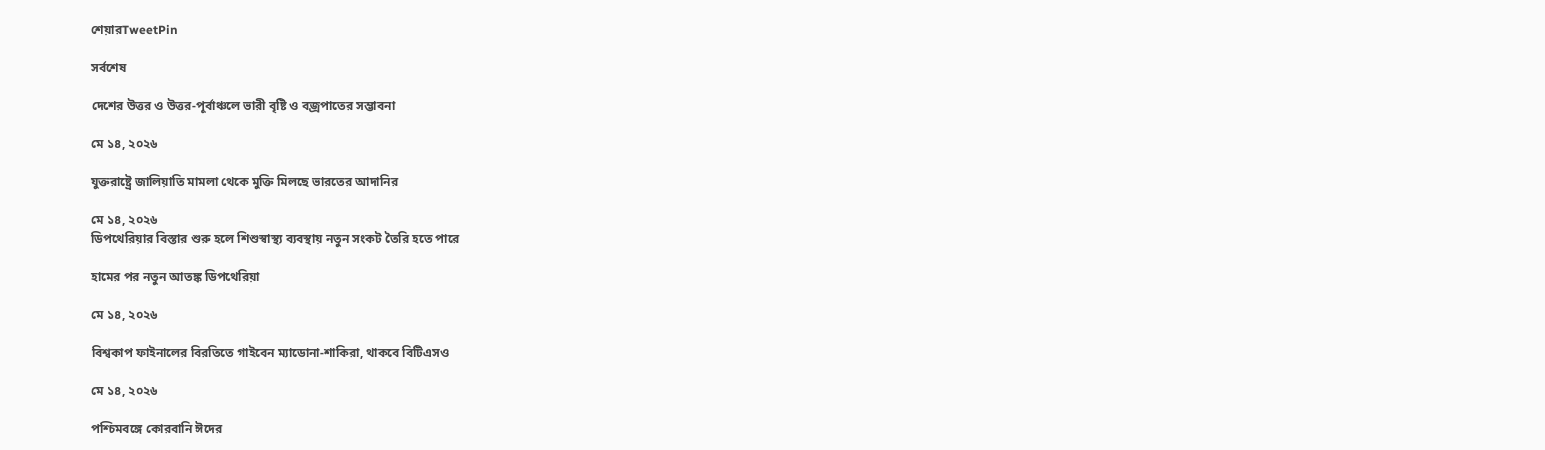শেয়ারTweetPin

সর্বশেষ

দেশের উত্তর ও উত্তর-পূর্বাঞ্চলে ভারী বৃষ্টি ও বজ্রপাতের সম্ভাবনা

মে ১৪, ২০২৬

যুক্তরাষ্ট্রে জালিয়াতি মামলা থেকে মুক্তি মিলছে ভারতের আদানির

মে ১৪, ২০২৬
ডিপথেরিয়ার বিস্তার শুরু হলে শিশুস্বাস্থ্য ব্যবস্থায় নতুন সংকট তৈরি হতে পারে

হামের পর নতুন আতঙ্ক ডিপথেরিয়া

মে ১৪, ২০২৬

বিশ্বকাপ ফাইনালের বিরতিতে গাইবেন ম্যাডোনা-শাকিরা, থাকবে বিটিএসও

মে ১৪, ২০২৬

পশ্চিমবঙ্গে কোরবানি ঈদের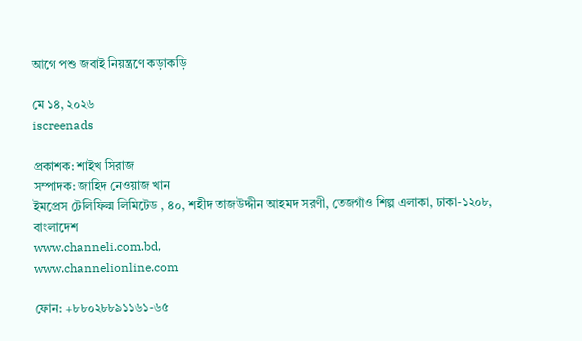আগে পশু জবাই নিয়ন্ত্রণে কড়াকড়ি

মে ১৪, ২০২৬
iscreenads

প্রকাশক: শাইখ সিরাজ
সম্পাদক: জাহিদ নেওয়াজ খান
ইমপ্রেস টেলিফিল্ম লিমিটেড , ৪০, শহীদ তাজউদ্দীন আহমদ সরণী, তেজগাঁও শিল্প এলাকা, ঢাকা-১২০৮, বাংলাদেশ
www.channeli.com.bd,
www.channelionline.com

ফোন: +৮৮০২৮৮৯১১৬১-৬৫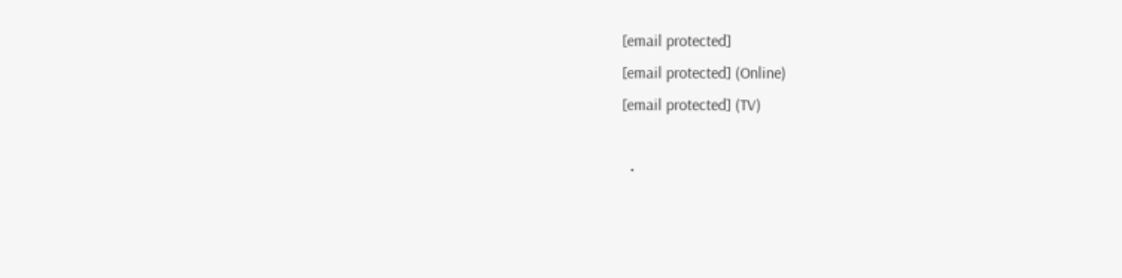[email protected]
[email protected] (Online)
[email protected] (TV)

  •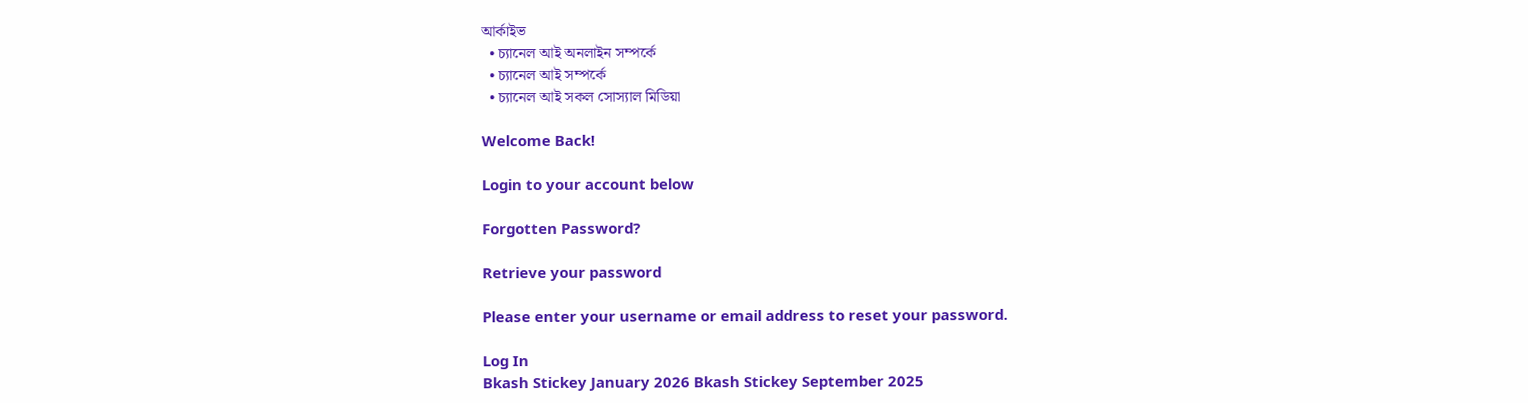আর্কাইভ
  • চ্যানেল আই অনলাইন সম্পর্কে
  • চ্যানেল আই সম্পর্কে
  • চ্যানেল আই সকল সোস্যাল মিডিয়া

Welcome Back!

Login to your account below

Forgotten Password?

Retrieve your password

Please enter your username or email address to reset your password.

Log In
Bkash Stickey January 2026 Bkash Stickey September 2025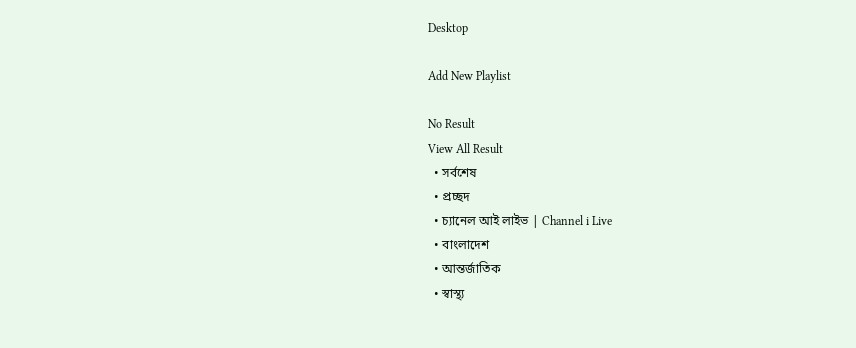Desktop

Add New Playlist

No Result
View All Result
  • সর্বশেষ
  • প্রচ্ছদ
  • চ্যানেল আই লাইভ | Channel i Live
  • বাংলাদেশ
  • আন্তর্জাতিক
  • স্বাস্থ্য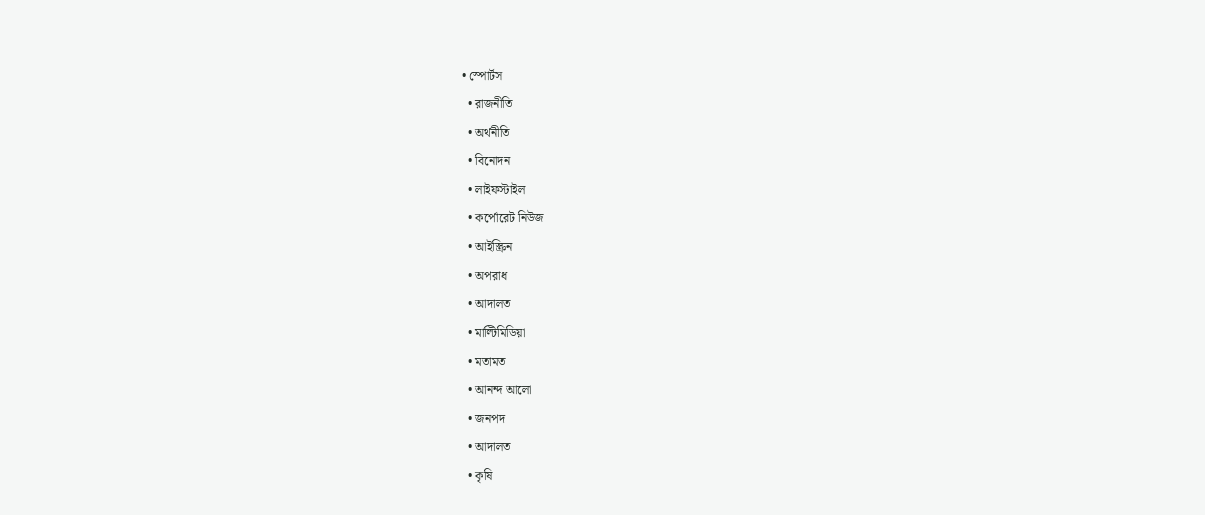• স্পোর্টস
  • রাজনীতি
  • অর্থনীতি
  • বিনোদন
  • লাইফস্টাইল
  • কর্পোরেট নিউজ
  • আইস্ক্রিন
  • অপরাধ
  • আদালত
  • মাল্টিমিডিয়া
  • মতামত
  • আনন্দ আলো
  • জনপদ
  • আদালত
  • কৃষি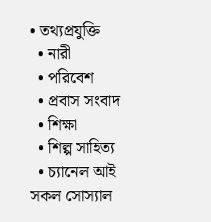• তথ্যপ্রযুক্তি
  • নারী
  • পরিবেশ
  • প্রবাস সংবাদ
  • শিক্ষা
  • শিল্প সাহিত্য
  • চ্যানেল আই সকল সোস্যাল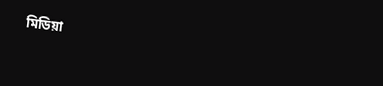মিডিয়া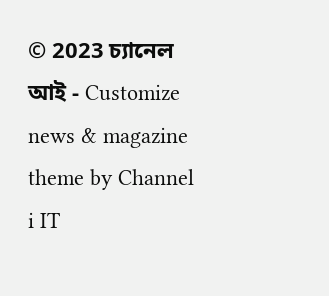© 2023 চ্যানেল আই - Customize news & magazine theme by Channel i IT